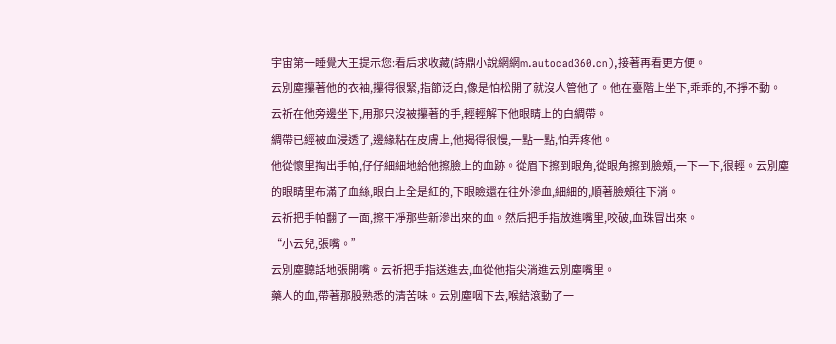宇宙第一睡覺大王提示您:看后求收藏(詩鼎小說網網m.autocad360.cn),接著再看更方便。
云別塵攥著他的衣袖,攥得很緊,指節泛白,像是怕松開了就沒人管他了。他在臺階上坐下,乖乖的,不掙不動。
云祈在他旁邊坐下,用那只沒被攥著的手,輕輕解下他眼睛上的白綢帶。
綢帶已經被血浸透了,邊緣粘在皮膚上,他揭得很慢,一點一點,怕弄疼他。
他從懷里掏出手帕,仔仔細細地給他擦臉上的血跡。從眉下擦到眼角,從眼角擦到臉頰,一下一下,很輕。云別塵的眼睛里布滿了血絲,眼白上全是紅的,下眼瞼還在往外滲血,細細的,順著臉頰往下淌。
云祈把手帕翻了一面,擦干凈那些新滲出來的血。然后把手指放進嘴里,咬破,血珠冒出來。
“小云兒,張嘴。”
云別塵聽話地張開嘴。云祈把手指送進去,血從他指尖淌進云別塵嘴里。
藥人的血,帶著那股熟悉的清苦味。云別塵咽下去,喉結滾動了一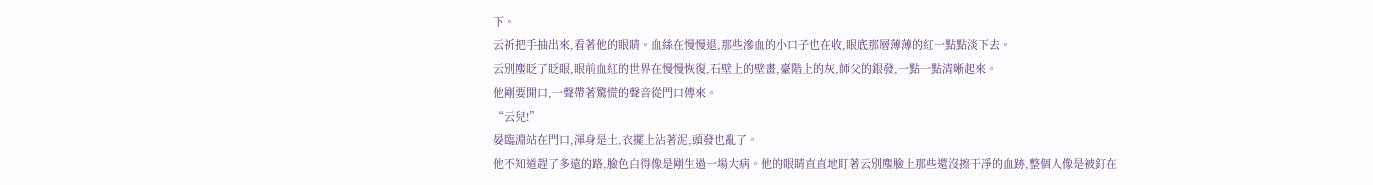下。
云祈把手抽出來,看著他的眼睛。血絲在慢慢退,那些滲血的小口子也在收,眼底那層薄薄的紅一點點淡下去。
云別塵眨了眨眼,眼前血紅的世界在慢慢恢復,石壁上的壁畫,臺階上的灰,師父的銀發,一點一點清晰起來。
他剛要開口,一聲帶著驚慌的聲音從門口傳來。
“云兒!”
晏臨淵站在門口,渾身是土,衣擺上沾著泥,頭發也亂了。
他不知道趕了多遠的路,臉色白得像是剛生過一場大病。他的眼睛直直地盯著云別塵臉上那些還沒擦干凈的血跡,整個人像是被釘在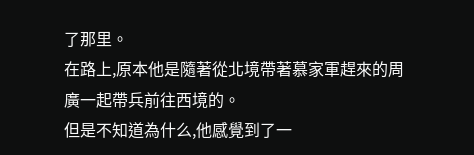了那里。
在路上,原本他是隨著從北境帶著慕家軍趕來的周廣一起帶兵前往西境的。
但是不知道為什么,他感覺到了一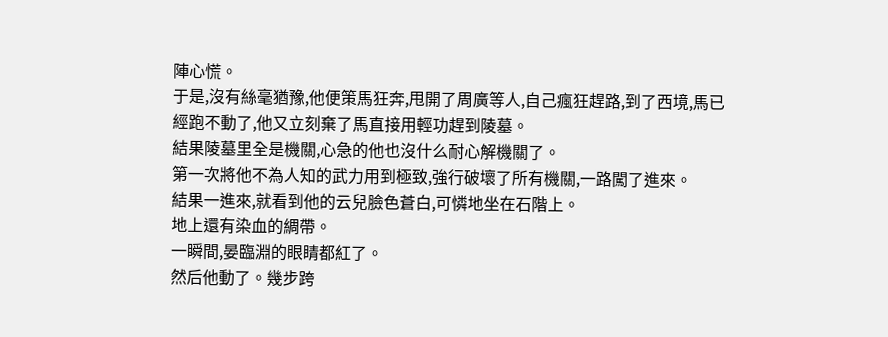陣心慌。
于是,沒有絲毫猶豫,他便策馬狂奔,甩開了周廣等人,自己瘋狂趕路,到了西境,馬已經跑不動了,他又立刻棄了馬直接用輕功趕到陵墓。
結果陵墓里全是機關,心急的他也沒什么耐心解機關了。
第一次將他不為人知的武力用到極致,強行破壞了所有機關,一路闖了進來。
結果一進來,就看到他的云兒臉色蒼白,可憐地坐在石階上。
地上還有染血的綢帶。
一瞬間,晏臨淵的眼睛都紅了。
然后他動了。幾步跨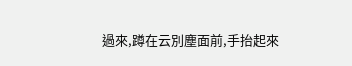過來,蹲在云別塵面前,手抬起來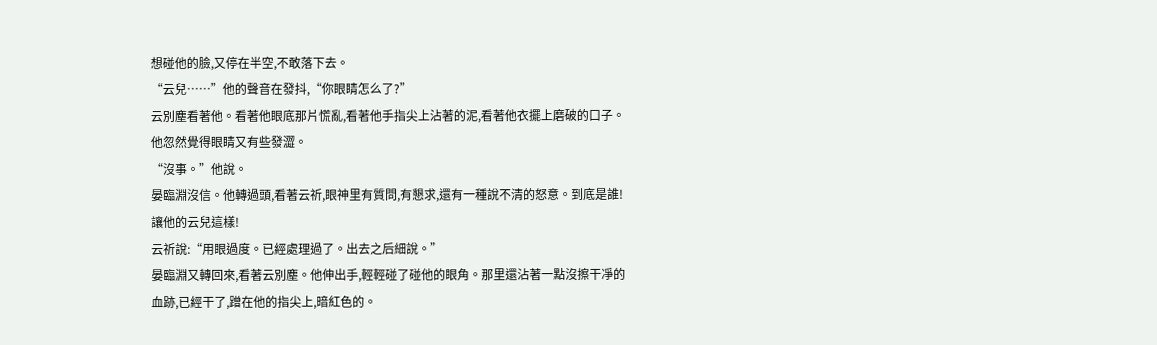想碰他的臉,又停在半空,不敢落下去。
“云兒……”他的聲音在發抖,“你眼睛怎么了?”
云別塵看著他。看著他眼底那片慌亂,看著他手指尖上沾著的泥,看著他衣擺上磨破的口子。他忽然覺得眼睛又有些發澀。
“沒事。”他說。
晏臨淵沒信。他轉過頭,看著云祈,眼神里有質問,有懇求,還有一種說不清的怒意。到底是誰!讓他的云兒這樣!
云祈說:“用眼過度。已經處理過了。出去之后細說。”
晏臨淵又轉回來,看著云別塵。他伸出手,輕輕碰了碰他的眼角。那里還沾著一點沒擦干凈的血跡,已經干了,蹭在他的指尖上,暗紅色的。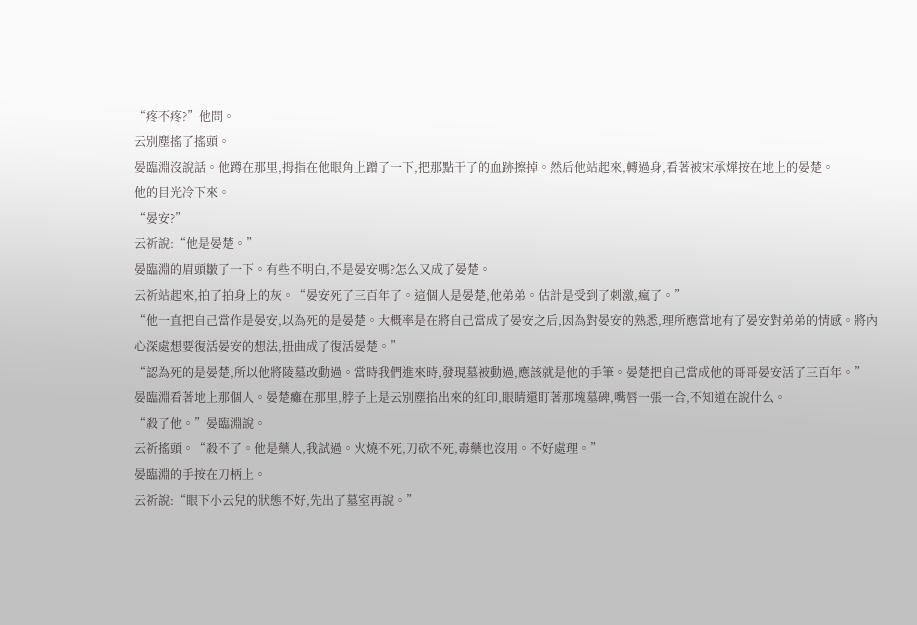“疼不疼?”他問。
云別塵搖了搖頭。
晏臨淵沒說話。他蹲在那里,拇指在他眼角上蹭了一下,把那點干了的血跡擦掉。然后他站起來,轉過身,看著被宋承燁按在地上的晏楚。
他的目光冷下來。
“晏安?”
云祈說:“他是晏楚。”
晏臨淵的眉頭皺了一下。有些不明白,不是晏安嗎?怎么又成了晏楚。
云祈站起來,拍了拍身上的灰。“晏安死了三百年了。這個人是晏楚,他弟弟。估計是受到了刺激,瘋了。”
“他一直把自己當作是晏安,以為死的是晏楚。大概率是在將自己當成了晏安之后,因為對晏安的熟悉,理所應當地有了晏安對弟弟的情感。將內心深處想要復活晏安的想法,扭曲成了復活晏楚。”
“認為死的是晏楚,所以他將陵墓改動過。當時我們進來時,發現墓被動過,應該就是他的手筆。晏楚把自己當成他的哥哥晏安活了三百年。”
晏臨淵看著地上那個人。晏楚癱在那里,脖子上是云別塵掐出來的紅印,眼睛還盯著那塊墓碑,嘴唇一張一合,不知道在說什么。
“殺了他。”晏臨淵說。
云祈搖頭。“殺不了。他是藥人,我試過。火燒不死,刀砍不死,毒藥也沒用。不好處理。”
晏臨淵的手按在刀柄上。
云祈說:“眼下小云兒的狀態不好,先出了墓室再說。”